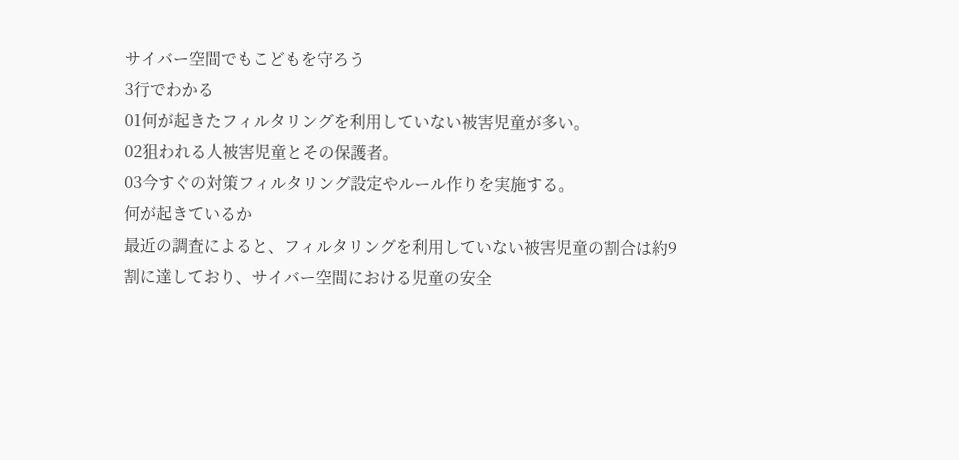サイバー空間でもこどもを守ろう
3行でわかる
01何が起きたフィルタリングを利用していない被害児童が多い。
02狙われる人被害児童とその保護者。
03今すぐの対策フィルタリング設定やルール作りを実施する。
何が起きているか
最近の調査によると、フィルタリングを利用していない被害児童の割合は約9割に達しており、サイバー空間における児童の安全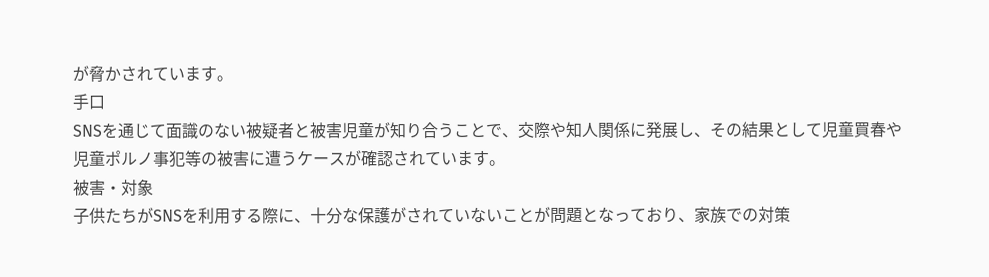が脅かされています。
手口
SNSを通じて面識のない被疑者と被害児童が知り合うことで、交際や知人関係に発展し、その結果として児童買春や児童ポルノ事犯等の被害に遭うケースが確認されています。
被害・対象
子供たちがSNSを利用する際に、十分な保護がされていないことが問題となっており、家族での対策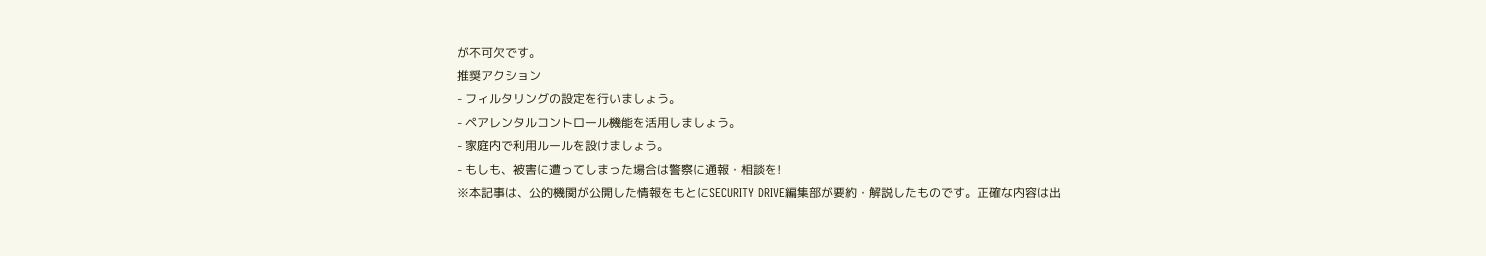が不可欠です。
推奨アクション
- フィルタリングの設定を行いましょう。
- ペアレンタルコントロール機能を活用しましょう。
- 家庭内で利用ルールを設けましょう。
- もしも、被害に遭ってしまった場合は警察に通報・相談を!
※本記事は、公的機関が公開した情報をもとにSECURITY DRIVE編集部が要約・解説したものです。正確な内容は出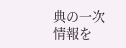典の一次情報を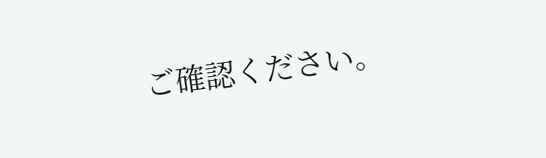ご確認ください。